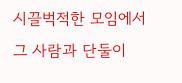시끌벅적한 모임에서 그 사람과 단둘이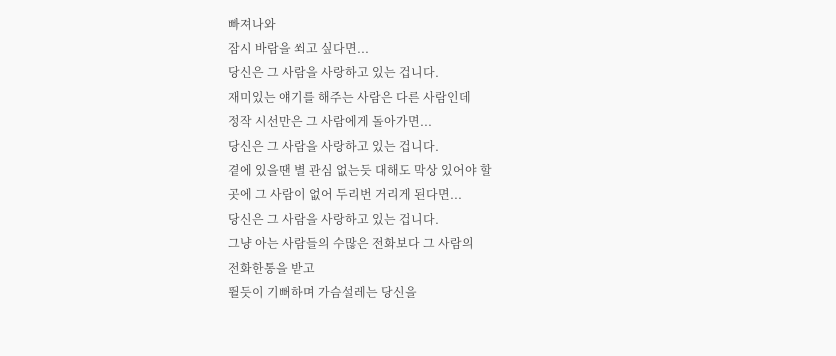빠져나와
잠시 바람을 쐬고 싶다면...
당신은 그 사람을 사랑하고 있는 겁니다.
재미있는 얘기를 해주는 사람은 다른 사람인데
정작 시선만은 그 사람에게 돌아가면...
당신은 그 사람을 사랑하고 있는 겁니다.
곁에 있을땐 별 관심 없는듯 대해도 막상 있어야 할
곳에 그 사람이 없어 두리번 거리게 된다면...
당신은 그 사람을 사랑하고 있는 겁니다.
그냥 아는 사람들의 수많은 전화보다 그 사람의
전화한통을 받고
뛸듯이 기뻐하며 가슴설레는 당신을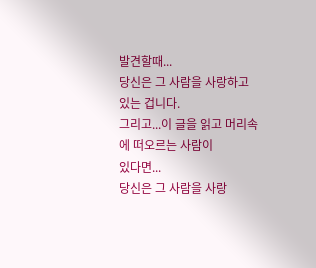발견할때...
당신은 그 사람을 사랑하고 있는 겁니다.
그리고...이 글을 읽고 머리속에 떠오르는 사람이
있다면...
당신은 그 사람을 사랑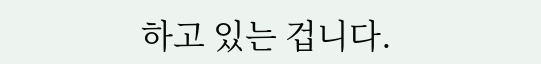하고 있는 겁니다.